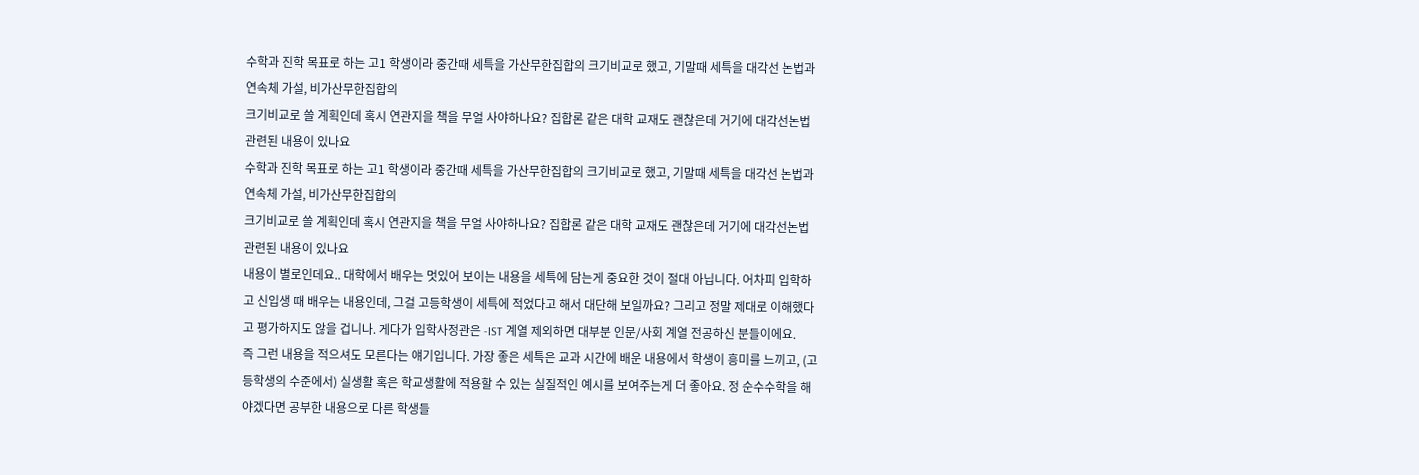수학과 진학 목표로 하는 고1 학생이라 중간때 세특을 가산무한집합의 크기비교로 했고, 기말때 세특을 대각선 논법과 연속체 가설, 비가산무한집합의
크기비교로 쓸 계획인데 혹시 연관지을 책을 무얼 사야하나요? 집합론 같은 대학 교재도 괜찮은데 거기에 대각선논법 관련된 내용이 있나요
수학과 진학 목표로 하는 고1 학생이라 중간때 세특을 가산무한집합의 크기비교로 했고, 기말때 세특을 대각선 논법과 연속체 가설, 비가산무한집합의
크기비교로 쓸 계획인데 혹시 연관지을 책을 무얼 사야하나요? 집합론 같은 대학 교재도 괜찮은데 거기에 대각선논법 관련된 내용이 있나요
내용이 별로인데요.. 대학에서 배우는 멋있어 보이는 내용을 세특에 담는게 중요한 것이 절대 아닙니다. 어차피 입학하고 신입생 때 배우는 내용인데, 그걸 고등학생이 세특에 적었다고 해서 대단해 보일까요? 그리고 정말 제대로 이해했다고 평가하지도 않을 겁니나. 게다가 입학사정관은 -IST 계열 제외하면 대부분 인문/사회 계열 전공하신 분들이에요.
즉 그런 내용을 적으셔도 모른다는 얘기입니다. 가장 좋은 세특은 교과 시간에 배운 내용에서 학생이 흥미를 느끼고, (고등학생의 수준에서) 실생활 혹은 학교생활에 적용할 수 있는 실질적인 예시를 보여주는게 더 좋아요. 정 순수수학을 해야겠다면 공부한 내용으로 다른 학생들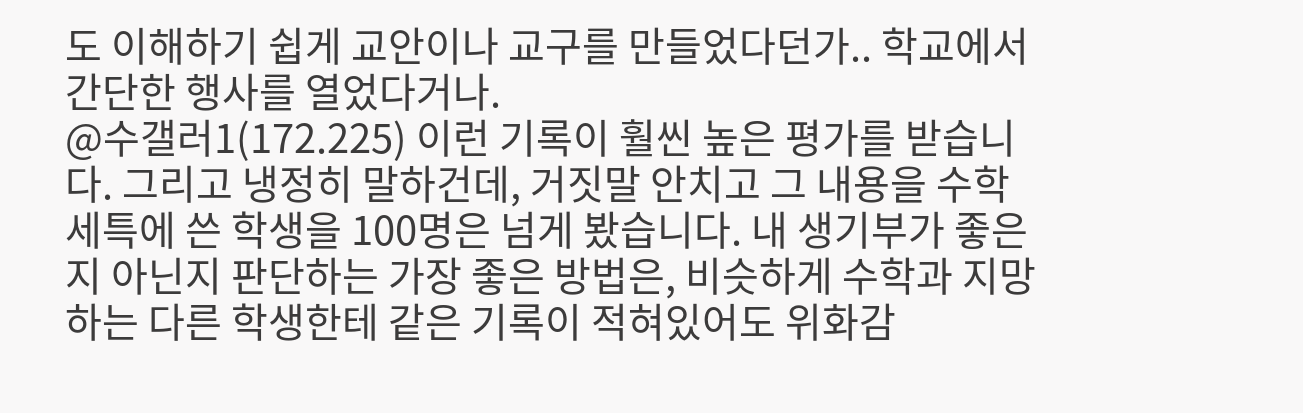도 이해하기 쉽게 교안이나 교구를 만들었다던가.. 학교에서 간단한 행사를 열었다거나.
@수갤러1(172.225) 이런 기록이 훨씬 높은 평가를 받습니다. 그리고 냉정히 말하건데, 거짓말 안치고 그 내용을 수학 세특에 쓴 학생을 100명은 넘게 봤습니다. 내 생기부가 좋은지 아닌지 판단하는 가장 좋은 방법은, 비슷하게 수학과 지망하는 다른 학생한테 같은 기록이 적혀있어도 위화감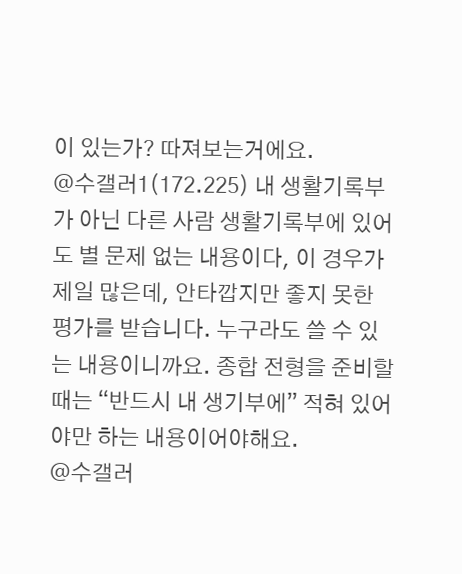이 있는가? 따져보는거에요.
@수갤러1(172.225) 내 생활기록부가 아닌 다른 사람 생활기록부에 있어도 별 문제 없는 내용이다, 이 경우가 제일 많은데, 안타깝지만 좋지 못한 평가를 받습니다. 누구라도 쓸 수 있는 내용이니까요. 종합 전형을 준비할 때는 “반드시 내 생기부에” 적혀 있어야만 하는 내용이어야해요.
@수갤러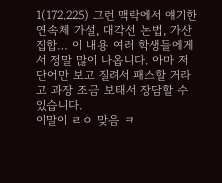1(172.225) 그런 맥락에서 얘기한 연속체 가설, 대각선 논법, 가산집합… 이 내용 여러 학생들에게서 정말 많이 나옵니다. 아마 저 단어만 보고 질려서 패스할 거라고 과장 조금 보태서 장담할 수 있습니다.
이말이 ㄹㅇ 맞음 ㅋ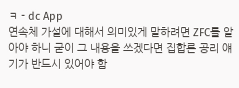ㅋ - dc App
연속체 가설에 대해서 의미있게 말하려면 ZFC를 알아야 하니 굳이 그 내용을 쓰겠다면 집합론 공리 얘기가 반드시 있어야 함